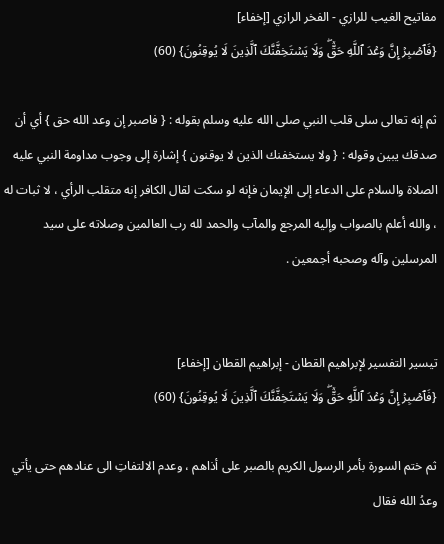مفاتيح الغيب للرازي - الفخر الرازي [إخفاء]
{فَٱصۡبِرۡ إِنَّ وَعۡدَ ٱللَّهِ حَقّٞۖ وَلَا يَسۡتَخِفَّنَّكَ ٱلَّذِينَ لَا يُوقِنُونَ} (60)

ثم إنه تعالى سلى قلب النبي صلى الله عليه وسلم بقوله : { فاصبر إن وعد الله حق } أي أن صدقك يبين وقوله : { ولا يستخفنك الذين لا يوقنون } إشارة إلى وجوب مداومة النبي عليه الصلاة والسلام على الدعاء إلى الإيمان فإنه لو سكت لقال الكافر إنه متقلب الرأي ، لا ثبات له ، والله أعلم بالصواب وإليه المرجع والمآب والحمد لله رب العالمين وصلاته على سيد المرسلين وآله وصحبه أجمعين .


تيسير التفسير لإبراهيم القطان - إبراهيم القطان [إخفاء]
{فَٱصۡبِرۡ إِنَّ وَعۡدَ ٱللَّهِ حَقّٞۖ وَلَا يَسۡتَخِفَّنَّكَ ٱلَّذِينَ لَا يُوقِنُونَ} (60)

ثم ختم السورة بأمر الرسول الكريم بالصبر على أذاهم ، وعدم الالتفاتِ الى عنادهم حتى يأتي وعدُ الله فقال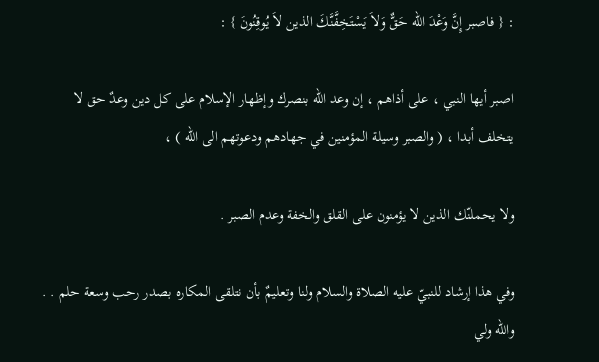: { فاصبر إِنَّ وَعْدَ الله حَقٌّ وَلاَ يَسْتَخِفَّنَّكَ الذين لاَ يُوقِنُونَ } :

اصبر أيها النبي ، على أذاهم ، إن وعد الله بنصرك وإظهار الإسلام على كل دين وعدٌ حق لا يتخلف أبدا ، ( والصبر وسيلة المؤمنين في جهادهم ودعوتهم الى الله ) ،

ولا يحملنّك الذين لا يؤمنون على القلق والخفة وعدم الصبر .

وفي هذا إرشاد للنبيّ عليه الصلاة والسلام ولنا وتعليمٌ بأن نتلقى المكاره بصدر رحب وسعة حلم . . والله ولي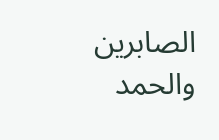الصابرين والحمد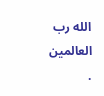الله رب العالمين .